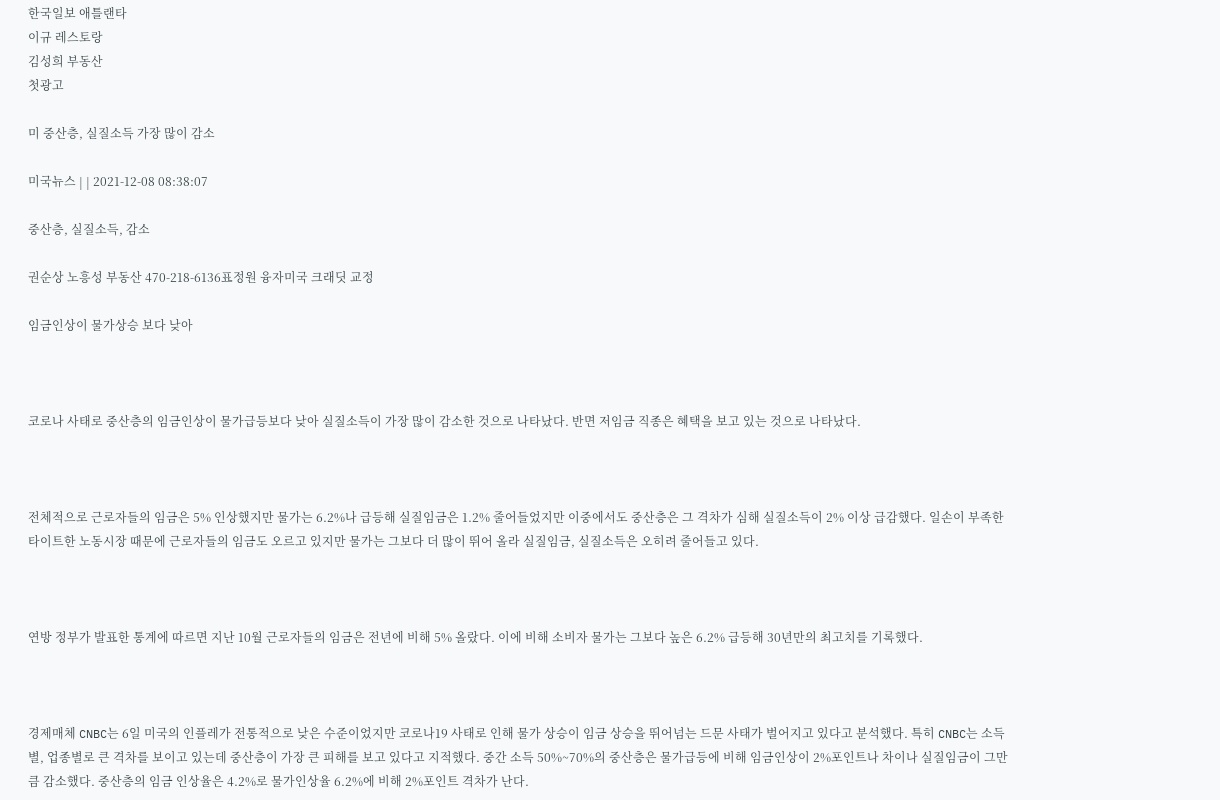한국일보 애틀랜타
이규 레스토랑
김성희 부동산
첫광고

미 중산층, 실질소득 가장 많이 감소

미국뉴스 | | 2021-12-08 08:38:07

중산층, 실질소득, 감소

권순상 노흥성 부동산 470-218-6136표정원 융자미국 크래딧 교정

임금인상이 물가상승 보다 낮아



코로나 사태로 중산층의 임금인상이 물가급등보다 낮아 실질소득이 가장 많이 감소한 것으로 나타났다. 반면 저임금 직종은 혜택을 보고 있는 것으로 나타났다.



전체적으로 근로자들의 임금은 5% 인상했지만 물가는 6.2%나 급등해 실질임금은 1.2% 줄어들었지만 이중에서도 중산층은 그 격차가 심해 실질소득이 2% 이상 급감했다. 일손이 부족한 타이트한 노동시장 때문에 근로자들의 임금도 오르고 있지만 물가는 그보다 더 많이 뛰어 올라 실질임금, 실질소득은 오히려 줄어들고 있다.



연방 정부가 발표한 통계에 따르면 지난 10월 근로자들의 임금은 전년에 비해 5% 올랐다. 이에 비해 소비자 물가는 그보다 높은 6.2% 급등해 30년만의 최고치를 기록했다.



경제매체 CNBC는 6일 미국의 인플레가 전통적으로 낮은 수준이었지만 코로나19 사태로 인해 물가 상승이 임금 상승을 뛰어넘는 드문 사태가 벌어지고 있다고 분석했다. 특히 CNBC는 소득별, 업종별로 큰 격차를 보이고 있는데 중산층이 가장 큰 피해를 보고 있다고 지적했다. 중간 소득 50%~70%의 중산층은 물가급등에 비해 임금인상이 2%포인트나 차이나 실질임금이 그만큼 감소했다. 중산층의 임금 인상율은 4.2%로 물가인상율 6.2%에 비해 2%포인트 격차가 난다.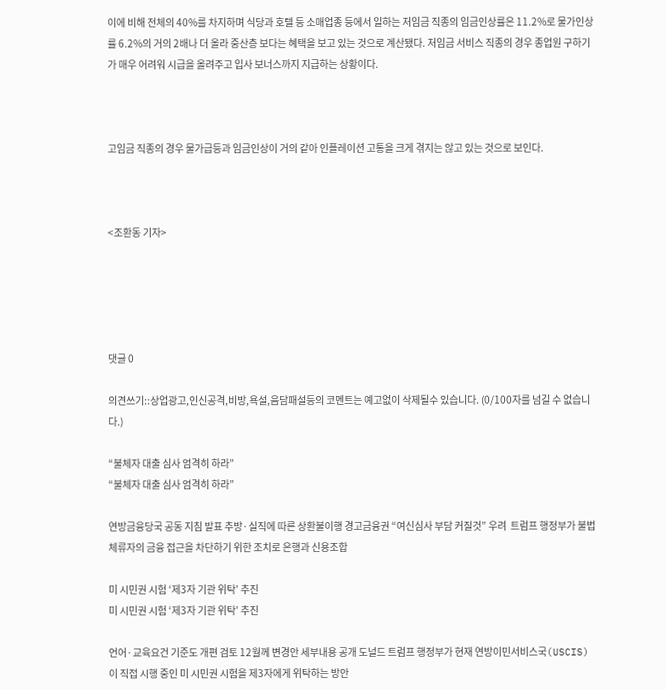이에 비해 전체의 40%를 차지하며 식당과 호텔 등 소매업종 등에서 일하는 저임금 직종의 임금인상률은 11.2%로 물가인상률 6.2%의 거의 2배나 더 올라 중산층 보다는 혜택을 보고 있는 것으로 계산됐다. 저임금 서비스 직종의 경우 종업원 구하기가 매우 어려워 시급을 올려주고 입사 보너스까지 지급하는 상황이다.



고임금 직종의 경우 물가급등과 임금인상이 거의 같아 인플레이션 고통을 크게 겪지는 않고 있는 것으로 보인다.



<조환동 기자>





댓글 0

의견쓰기::상업광고,인신공격,비방,욕설,음담패설등의 코멘트는 예고없이 삭제될수 있습니다. (0/100자를 넘길 수 없습니다.)

“불체자 대출 심사 엄격히 하라”
“불체자 대출 심사 엄격히 하라”

연방금융당국 공동 지침 발표 추방·실직에 따른 상환불이행 경고금융권 “여신심사 부담 커질것” 우려  트럼프 행정부가 불법체류자의 금융 접근을 차단하기 위한 조치로 은행과 신용조합

미 시민권 시험 ‘제3자 기관 위탁’ 추진
미 시민권 시험 ‘제3자 기관 위탁’ 추진

언어·교육요건 기준도 개편 검토 12월께 변경안 세부내용 공개 도널드 트럼프 행정부가 현재 연방이민서비스국(USCIS)이 직접 시행 중인 미 시민권 시험을 제3자에게 위탁하는 방안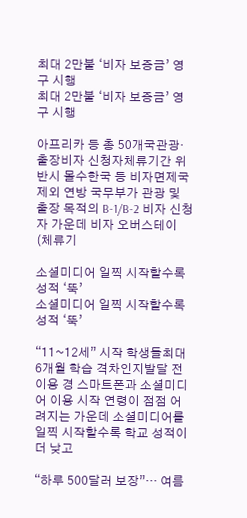최대 2만불 ‘비자 보증금’ 영구 시행
최대 2만불 ‘비자 보증금’ 영구 시행

아프리카 등 총 50개국관광·출장비자 신청자체류기간 위반시 몰수한국 등 비자면제국 제외 연방 국무부가 관광 및 출장 목적의 B-1/B-2 비자 신청자 가운데 비자 오버스테이(체류기

소셜미디어 일찍 시작할수록 성적 ‘뚝’
소셜미디어 일찍 시작할수록 성적 ‘뚝’

“11~12세” 시작 학생들최대 6개월 학습 격차인지발달 전 이용 경 스마트폰과 소셜미디어 이용 시작 연령이 점점 어려지는 가운데 소셜미디어를 일찍 시작할수록 학교 성적이 더 낮고

“하루 500달러 보장”… 여름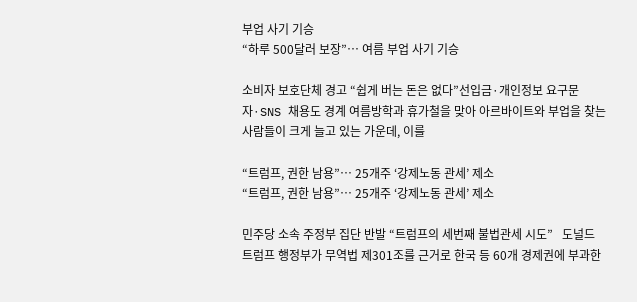부업 사기 기승
“하루 500달러 보장”… 여름 부업 사기 기승

소비자 보호단체 경고 “쉽게 버는 돈은 없다”선입금·개인정보 요구문자·SNS 채용도 경계 여름방학과 휴가철을 맞아 아르바이트와 부업을 찾는 사람들이 크게 늘고 있는 가운데, 이를

“트럼프, 권한 남용”… 25개주 ‘강제노동 관세’ 제소
“트럼프, 권한 남용”… 25개주 ‘강제노동 관세’ 제소

민주당 소속 주정부 집단 반발 “트럼프의 세번째 불법관세 시도”   도널드 트럼프 행정부가 무역법 제301조를 근거로 한국 등 60개 경제권에 부과한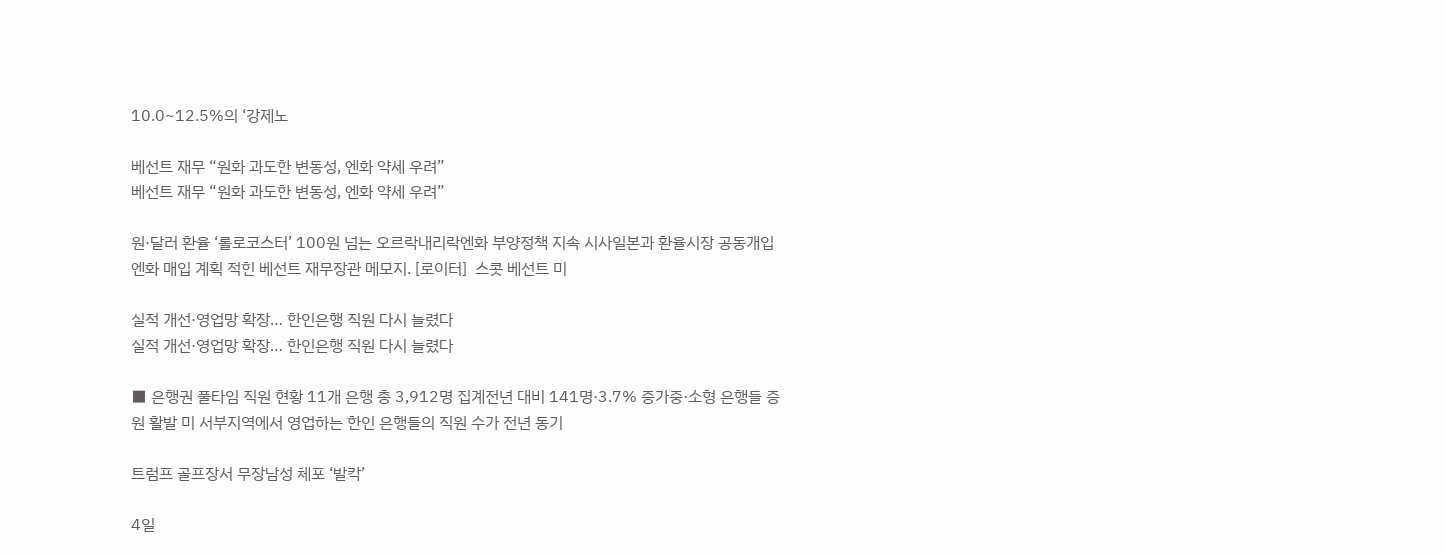10.0~12.5%의 ‘강제노

베선트 재무 “원화 과도한 변동성, 엔화 약세 우려”
베선트 재무 “원화 과도한 변동성, 엔화 약세 우려”

원·달러 환율 ‘롤로코스터’ 100원 넘는 오르락내리락엔화 부양정책 지속 시사일본과 환율시장 공동개입  엔화 매입 계획 적힌 베선트 재무장관 메모지. [로이터]  스콧 베선트 미

실적 개선·영업망 확장… 한인은행 직원 다시 늘렸다
실적 개선·영업망 확장… 한인은행 직원 다시 늘렸다

■ 은행권 풀타임 직원 현황 11개 은행 총 3,912명 집계전년 대비 141명·3.7% 증가중·소형 은행들 증원 활발 미 서부지역에서 영업하는 한인 은행들의 직원 수가 전년 동기

트럼프 골프장서 무장남성 체포 ‘발칵’

4일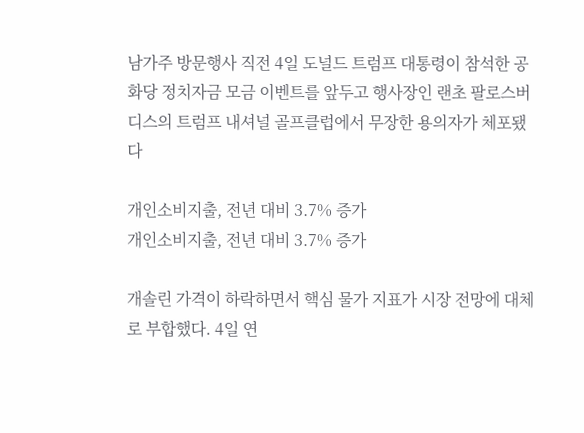남가주 방문행사 직전 4일 도널드 트럼프 대통령이 참석한 공화당 정치자금 모금 이벤트를 앞두고 행사장인 랜초 팔로스버디스의 트럼프 내셔널 골프클럽에서 무장한 용의자가 체포됐다

개인소비지출, 전년 대비 3.7% 증가
개인소비지출, 전년 대비 3.7% 증가

개솔린 가격이 하락하면서 핵심 물가 지표가 시장 전망에 대체로 부합했다. 4일 연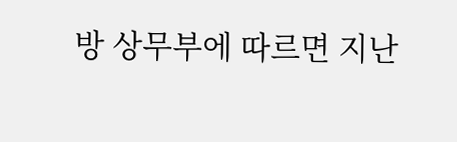방 상무부에 따르면 지난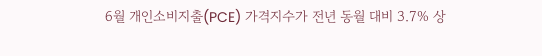6월 개인소비지출(PCE) 가격지수가 전년 동월 대비 3.7% 상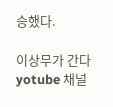승했다.

이상무가 간다 yotube 채널